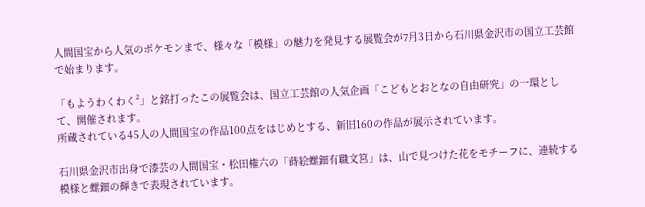人間国宝から人気のポケモンまで、様々な「模様」の魅力を発見する展覧会が7月3日から石川県金沢市の国立工芸館で始まります。

「もようわくわく²」と銘打ったこの展覧会は、国立工芸館の人気企画「こどもとおとなの自由研究」の一環として、開催されます。
所蔵されている45人の人間国宝の作品100点をはじめとする、新旧160の作品が展示されています。

石川県金沢市出身で漆芸の人間国宝・松田権六の「蒔絵螺鈿有職文筥」は、山で見つけた花をモチーフに、連続する模様と螺鈿の輝きで表現されています。